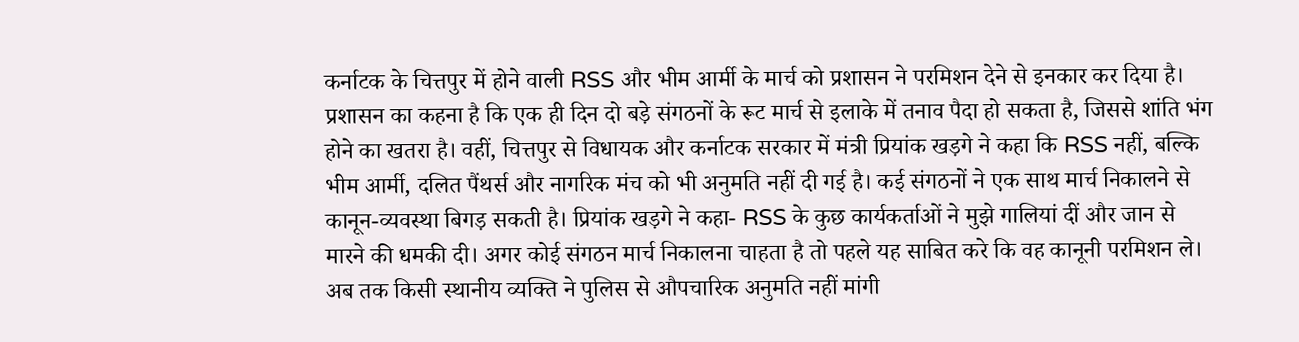कर्नाटक के चित्तपुर में होने वाली RSS और भीम आर्मी के मार्च को प्रशासन ने परमिशन देने से इनकार कर दिया है। प्रशासन का कहना है कि एक ही दिन दो बड़े संगठनों के रूट मार्च से इलाके में तनाव पैदा हो सकता है, जिससे शांति भंग होने का खतरा है। वहीं, चित्तपुर से विधायक और कर्नाटक सरकार में मंत्री प्रियांक खड़गे ने कहा कि RSS नहीं, बल्कि भीम आर्मी, दलित पैंथर्स और नागरिक मंच को भी अनुमति नहीं दी गई है। कई संगठनों ने एक साथ मार्च निकालने से कानून-व्यवस्था बिगड़ सकती है। प्रियांक खड़गे ने कहा- RSS के कुछ कार्यकर्ताओं ने मुझे गालियां दीं और जान से मारने की धमकी दी। अगर कोई संगठन मार्च निकालना चाहता है तो पहले यह साबित करे कि वह कानूनी परमिशन ले। अब तक किसी स्थानीय व्यक्ति ने पुलिस से औपचारिक अनुमति नहीं मांगी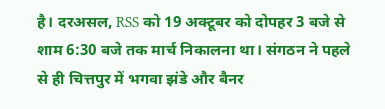है। दरअसल, RSS को 19 अक्टूबर को दोपहर 3 बजे से शाम 6:30 बजे तक मार्च निकालना था। संगठन ने पहले से ही चित्तपुर में भगवा झंडे और बैनर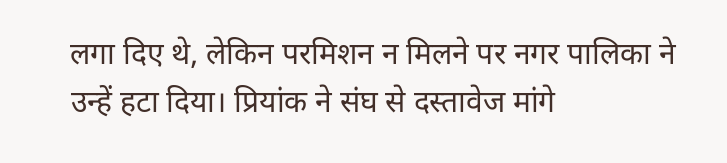लगा दिए थे, लेकिन परमिशन न मिलने पर नगर पालिका ने उन्हें हटा दिया। प्रियांक ने संघ से दस्तावेज मांगे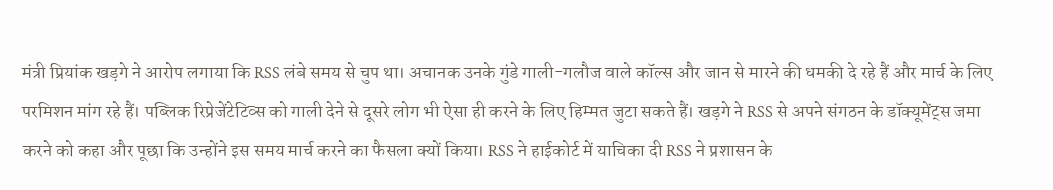मंत्री प्रियांक खड़गे ने आरोप लगाया कि RSS लंबे समय से चुप था। अचानक उनके गुंडे गाली-गलौज वाले कॉल्स और जान से मारने की धमकी दे रहे हैं और मार्च के लिए परमिशन मांग रहे हैं। पब्लिक रिप्रेजेंटेटिव्स को गाली देने से दूसरे लोग भी ऐसा ही करने के लिए हिम्मत जुटा सकते हैं। खड़गे ने RSS से अपने संगठन के डॉक्यूमेंट्स जमा करने को कहा और पूछा कि उन्होंने इस समय मार्च करने का फैसला क्यों किया। RSS ने हाईकोर्ट में याचिका दी RSS ने प्रशासन के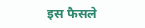इस फैसले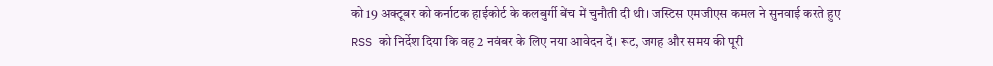को 19 अक्टूबर को कर्नाटक हाईकोर्ट के कलबुर्गी बेंच में चुनौती दी थी। जस्टिस एमजीएस कमल ने सुनवाई करते हुए RSS को निर्देश दिया कि वह 2 नवंबर के लिए नया आवेदन दें। रूट, जगह और समय की पूरी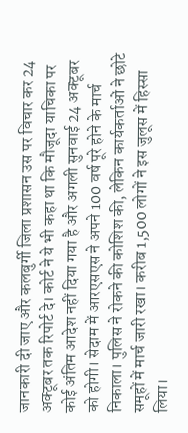जानकारी दी जाए और कलबुर्गी जिला प्रशासन उस पर विचार कर 24 अक्टूबर तक रिपोर्ट दे। कोर्ट ने ये भी कहा था कि मौजूदा याचिका पर कोई अंतिम आदेश नहीं दिया गया है और अगली सुनवाई 24 अक्टूबर को होगी। सेदाम में आरएसएस ने अपने 100 वर्ष पूरे होने के मार्च निकाला। पुलिस ने रोकने की कोशिश की, लेकिन कार्यकर्ताओं ने छोटे समूहों में मार्च जारी रखा। करीब 1,500 लोगों ने इस जुलूस में हिस्सा लिया।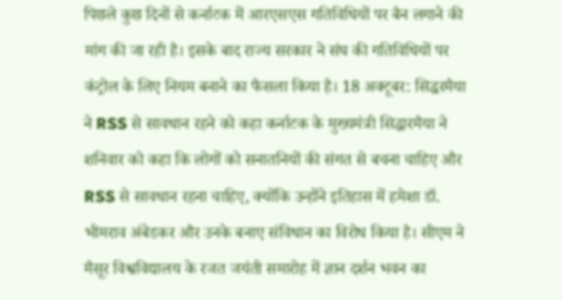पिछले कुछ दिनों से कर्नाटक में आरएसएस गतिविधियों पर बैन लगाने की मांग की जा रही है। इसके बाद राज्य सरकार ने संघ की गतिविधियों पर कंट्रोल के लिए नियम बनाने का फैसला किया है। 18 अक्टूबर: सिद्धरमैया ने RSS से सावधान रहने को कहा कर्नाटक के मुख्यमंत्री सिद्धारमैया ने शनिवार को कहा कि लोगों को सनातनियों की संगत से बचना चाहिए और RSS से सावधान रहना चाहिए, क्योंकि उन्होंने इतिहास में हमेशा डॉ. भीमराव अंबेडकर और उनके बनाए संविधान का विरोध किया है। सीएम ने मैसूर विश्वविद्यालय के रजत जयंती समारोह में ज्ञान दर्शन भवन का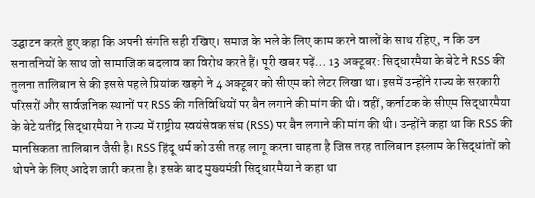उद्घाटन करते हुए कहा कि अपनी संगति सही रखिए। समाज के भले के लिए काम करने वालों के साथ रहिए, न कि उन सनातनियों के साथ जो सामाजिक बदलाव का विरोध करते हैं। पूरी खबर पढ़ें… 13 अक्टूबर: सिद्धारमैया के बेटे ने RSS की तुलना तालिबान से की इससे पहले प्रियांक खड़गे ने 4 अक्टूबर को सीएम को लेटर लिखा था। इसमें उन्होंने राज्य के सरकारी परिसरों और सार्वजनिक स्थानों पर RSS की गतिविधियों पर बैन लगाने की मांग की थी। वहीं, कर्नाटक के सीएम सिद्धारमैया के बेटे यतींद्र सिद्धारमैया ने राज्य में राष्ट्रीय स्वयंसेवक संघ (RSS) पर बैन लगाने की मांग की थी। उन्होंने कहा था कि RSS की मानसिकता तालिबान जैसी है। RSS हिंदू धर्म को उसी तरह लागू करना चाहता है जिस तरह तालिबान इस्लाम के सिद्धांतों को थोपने के लिए आदेश जारी करता है। इसके बाद मुख्यमंत्री सिद्धारमैया ने कहा था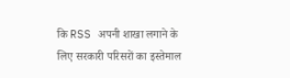कि RSS अपनी शाखा लगाने के लिए सरकारी परिसरों का इस्तेमाल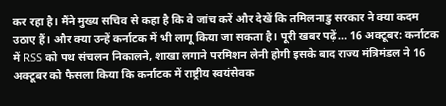कर रहा है। मैंने मुख्य सचिव से कहा है कि वे जांच करें और देखें कि तमिलनाडु सरकार ने क्या कदम उठाए हैं। और क्या उन्हें कर्नाटक में भी लागू किया जा सकता है। पूरी खबर पढ़ें… 16 अक्टूबर: कर्नाटक में RSS को पथ संचलन निकालने, शाखा लगाने परमिशन लेनी होगी इसके बाद राज्य मंत्रिमंडल ने 16 अक्टूबर को फैसला किया कि कर्नाटक में राष्ट्रीय स्वयंसेवक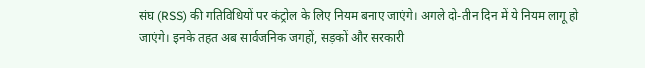संघ (RSS) की गतिविधियों पर कंट्रोल के लिए नियम बनाए जाएंगे। अगले दो-तीन दिन में ये नियम लागू हो जाएंगे। इनके तहत अब सार्वजनिक जगहों, सड़कों और सरकारी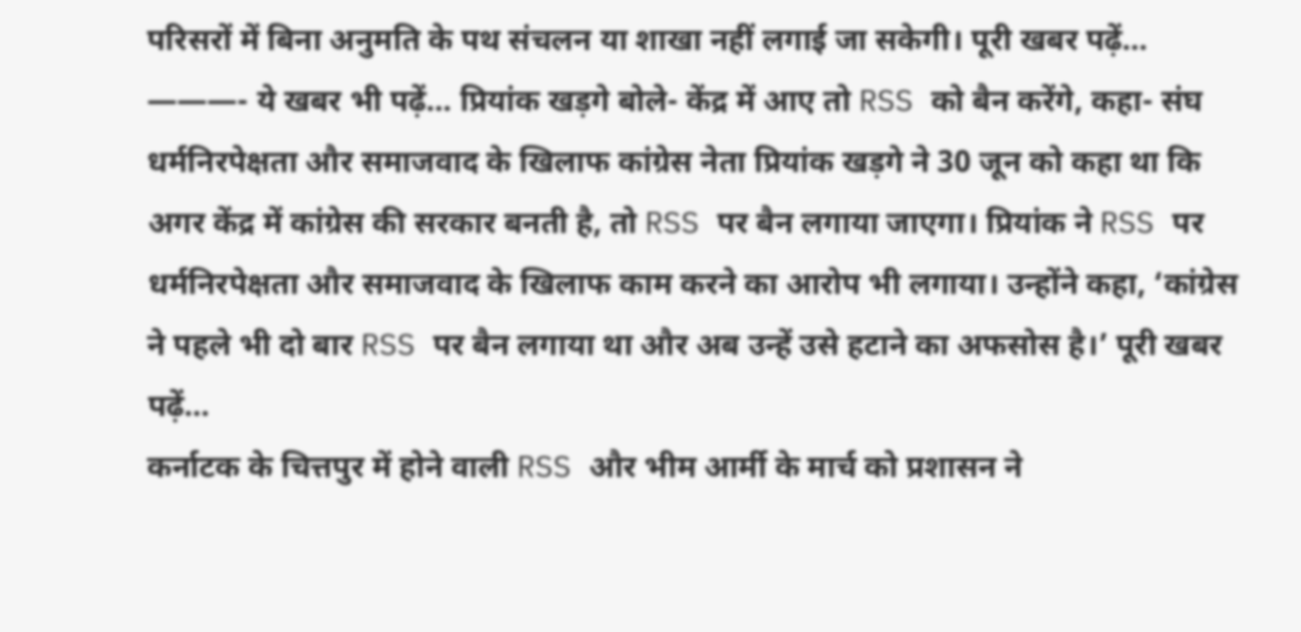परिसरों में बिना अनुमति के पथ संचलन या शाखा नहीं लगाई जा सकेगी। पूरी खबर पढ़ें… ———- ये खबर भी पढ़ें… प्रियांक खड़गे बोले- केंद्र में आए तो RSS को बैन करेंगे, कहा- संघ धर्मनिरपेक्षता और समाजवाद के खिलाफ कांग्रेस नेता प्रियांक खड़गे ने 30 जून को कहा था कि अगर केंद्र में कांग्रेस की सरकार बनती है, तो RSS पर बैन लगाया जाएगा। प्रियांक ने RSS पर धर्मनिरपेक्षता और समाजवाद के खिलाफ काम करने का आरोप भी लगाया। उन्होंने कहा, ‘कांग्रेस ने पहले भी दो बार RSS पर बैन लगाया था और अब उन्हें उसे हटाने का अफसोस है।’ पूरी खबर पढ़ें…
कर्नाटक के चित्तपुर में होने वाली RSS और भीम आर्मी के मार्च को प्रशासन ने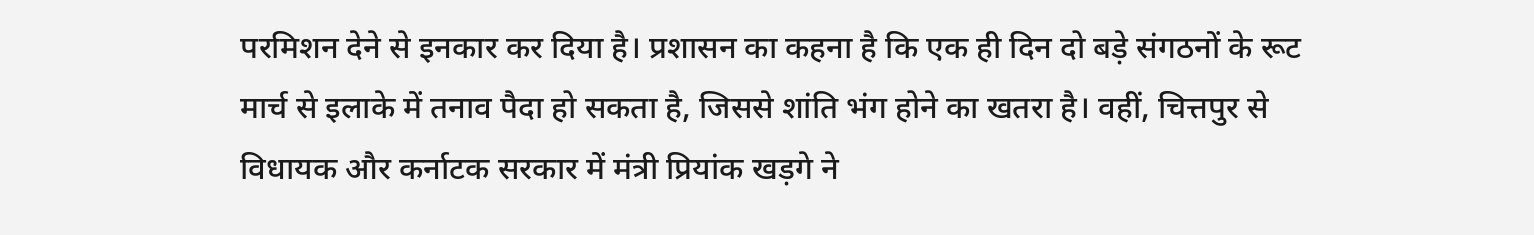परमिशन देने से इनकार कर दिया है। प्रशासन का कहना है कि एक ही दिन दो बड़े संगठनों के रूट मार्च से इलाके में तनाव पैदा हो सकता है, जिससे शांति भंग होने का खतरा है। वहीं, चित्तपुर से विधायक और कर्नाटक सरकार में मंत्री प्रियांक खड़गे ने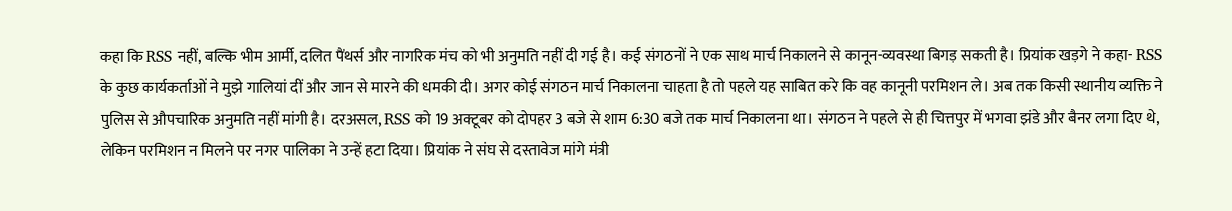कहा कि RSS नहीं, बल्कि भीम आर्मी, दलित पैंथर्स और नागरिक मंच को भी अनुमति नहीं दी गई है। कई संगठनों ने एक साथ मार्च निकालने से कानून-व्यवस्था बिगड़ सकती है। प्रियांक खड़गे ने कहा- RSS के कुछ कार्यकर्ताओं ने मुझे गालियां दीं और जान से मारने की धमकी दी। अगर कोई संगठन मार्च निकालना चाहता है तो पहले यह साबित करे कि वह कानूनी परमिशन ले। अब तक किसी स्थानीय व्यक्ति ने पुलिस से औपचारिक अनुमति नहीं मांगी है। दरअसल, RSS को 19 अक्टूबर को दोपहर 3 बजे से शाम 6:30 बजे तक मार्च निकालना था। संगठन ने पहले से ही चित्तपुर में भगवा झंडे और बैनर लगा दिए थे, लेकिन परमिशन न मिलने पर नगर पालिका ने उन्हें हटा दिया। प्रियांक ने संघ से दस्तावेज मांगे मंत्री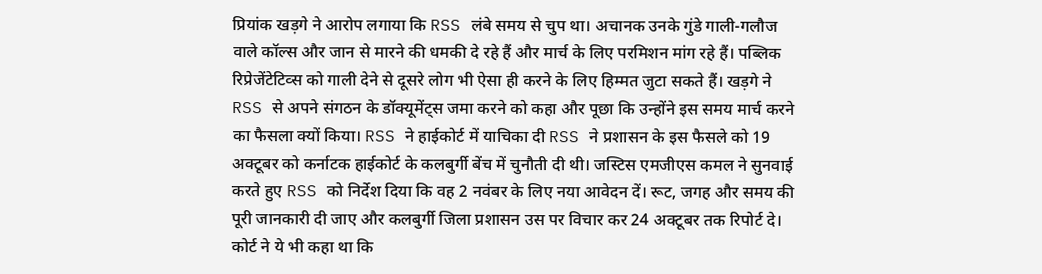प्रियांक खड़गे ने आरोप लगाया कि RSS लंबे समय से चुप था। अचानक उनके गुंडे गाली-गलौज वाले कॉल्स और जान से मारने की धमकी दे रहे हैं और मार्च के लिए परमिशन मांग रहे हैं। पब्लिक रिप्रेजेंटेटिव्स को गाली देने से दूसरे लोग भी ऐसा ही करने के लिए हिम्मत जुटा सकते हैं। खड़गे ने RSS से अपने संगठन के डॉक्यूमेंट्स जमा करने को कहा और पूछा कि उन्होंने इस समय मार्च करने का फैसला क्यों किया। RSS ने हाईकोर्ट में याचिका दी RSS ने प्रशासन के इस फैसले को 19 अक्टूबर को कर्नाटक हाईकोर्ट के कलबुर्गी बेंच में चुनौती दी थी। जस्टिस एमजीएस कमल ने सुनवाई करते हुए RSS को निर्देश दिया कि वह 2 नवंबर के लिए नया आवेदन दें। रूट, जगह और समय की पूरी जानकारी दी जाए और कलबुर्गी जिला प्रशासन उस पर विचार कर 24 अक्टूबर तक रिपोर्ट दे। कोर्ट ने ये भी कहा था कि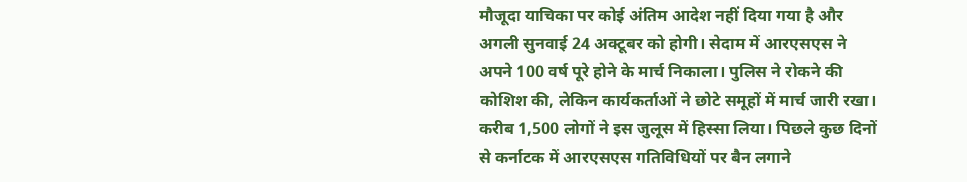मौजूदा याचिका पर कोई अंतिम आदेश नहीं दिया गया है और अगली सुनवाई 24 अक्टूबर को होगी। सेदाम में आरएसएस ने अपने 100 वर्ष पूरे होने के मार्च निकाला। पुलिस ने रोकने की कोशिश की, लेकिन कार्यकर्ताओं ने छोटे समूहों में मार्च जारी रखा। करीब 1,500 लोगों ने इस जुलूस में हिस्सा लिया। पिछले कुछ दिनों से कर्नाटक में आरएसएस गतिविधियों पर बैन लगाने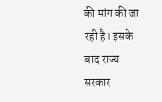की मांग की जा रही है। इसके बाद राज्य सरकार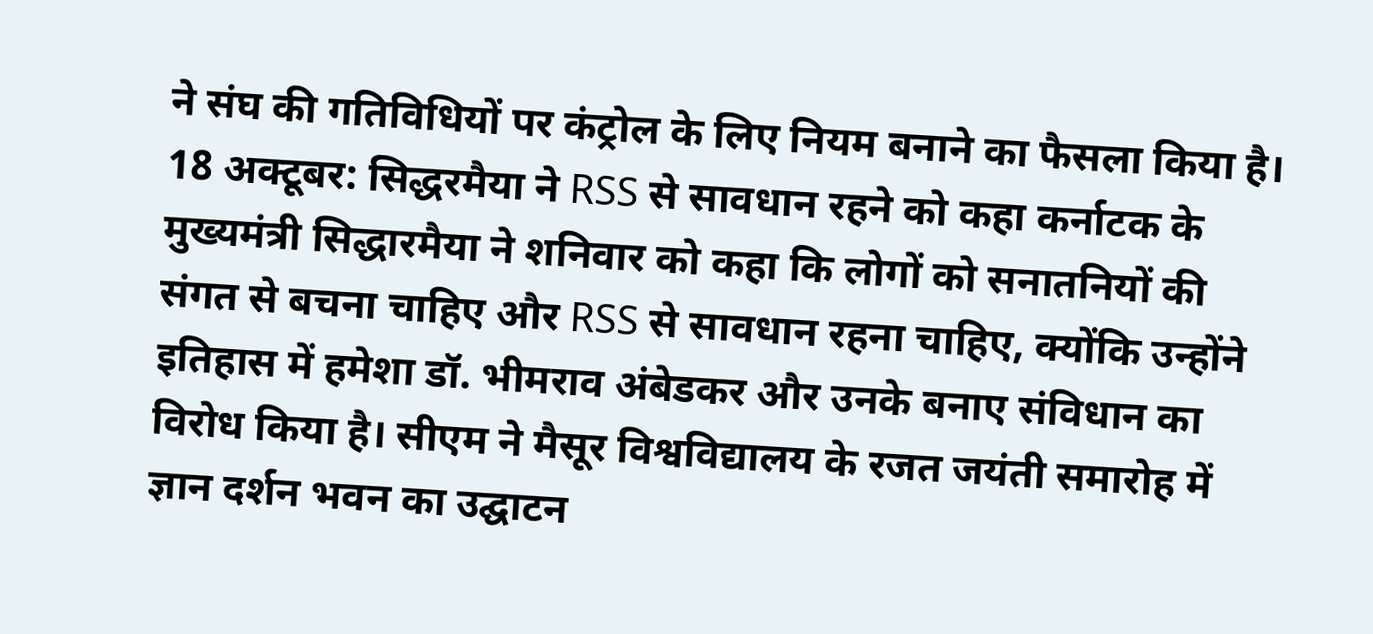ने संघ की गतिविधियों पर कंट्रोल के लिए नियम बनाने का फैसला किया है। 18 अक्टूबर: सिद्धरमैया ने RSS से सावधान रहने को कहा कर्नाटक के मुख्यमंत्री सिद्धारमैया ने शनिवार को कहा कि लोगों को सनातनियों की संगत से बचना चाहिए और RSS से सावधान रहना चाहिए, क्योंकि उन्होंने इतिहास में हमेशा डॉ. भीमराव अंबेडकर और उनके बनाए संविधान का विरोध किया है। सीएम ने मैसूर विश्वविद्यालय के रजत जयंती समारोह में ज्ञान दर्शन भवन का उद्घाटन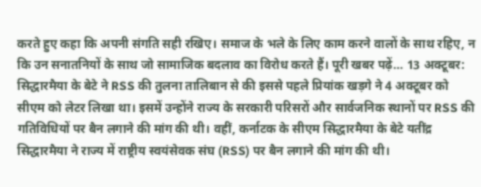करते हुए कहा कि अपनी संगति सही रखिए। समाज के भले के लिए काम करने वालों के साथ रहिए, न कि उन सनातनियों के साथ जो सामाजिक बदलाव का विरोध करते हैं। पूरी खबर पढ़ें… 13 अक्टूबर: सिद्धारमैया के बेटे ने RSS की तुलना तालिबान से की इससे पहले प्रियांक खड़गे ने 4 अक्टूबर को सीएम को लेटर लिखा था। इसमें उन्होंने राज्य के सरकारी परिसरों और सार्वजनिक स्थानों पर RSS की गतिविधियों पर बैन लगाने की मांग की थी। वहीं, कर्नाटक के सीएम सिद्धारमैया के बेटे यतींद्र सिद्धारमैया ने राज्य में राष्ट्रीय स्वयंसेवक संघ (RSS) पर बैन लगाने की मांग की थी।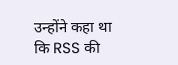उन्होंने कहा था कि RSS की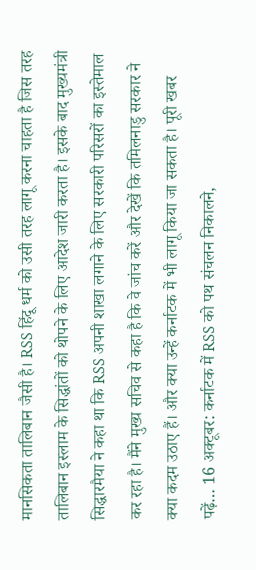मानसिकता तालिबान जैसी है। RSS हिंदू धर्म को उसी तरह लागू करना चाहता है जिस तरह तालिबान इस्लाम के सिद्धांतों को थोपने के लिए आदेश जारी करता है। इसके बाद मुख्यमंत्री सिद्धारमैया ने कहा था कि RSS अपनी शाखा लगाने के लिए सरकारी परिसरों का इस्तेमाल कर रहा है। मैंने मुख्य सचिव से कहा है कि वे जांच करें और देखें कि तमिलनाडु सरकार ने क्या कदम उठाए हैं। और क्या उन्हें कर्नाटक में भी लागू किया जा सकता है। पूरी खबर पढ़ें… 16 अक्टूबर: कर्नाटक में RSS को पथ संचलन निकालने,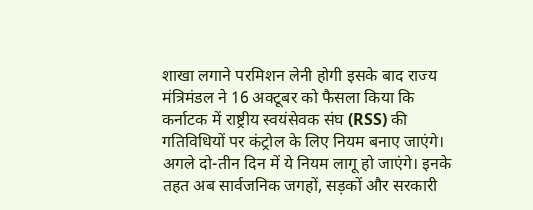शाखा लगाने परमिशन लेनी होगी इसके बाद राज्य मंत्रिमंडल ने 16 अक्टूबर को फैसला किया कि कर्नाटक में राष्ट्रीय स्वयंसेवक संघ (RSS) की गतिविधियों पर कंट्रोल के लिए नियम बनाए जाएंगे। अगले दो-तीन दिन में ये नियम लागू हो जाएंगे। इनके तहत अब सार्वजनिक जगहों, सड़कों और सरकारी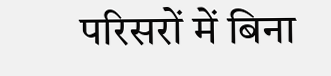परिसरों में बिना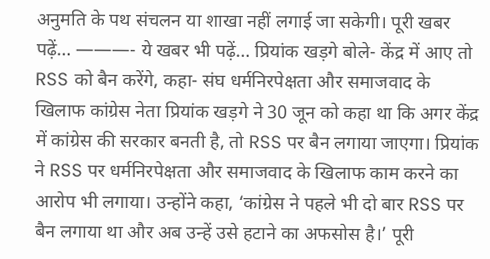अनुमति के पथ संचलन या शाखा नहीं लगाई जा सकेगी। पूरी खबर पढ़ें… ———- ये खबर भी पढ़ें… प्रियांक खड़गे बोले- केंद्र में आए तो RSS को बैन करेंगे, कहा- संघ धर्मनिरपेक्षता और समाजवाद के खिलाफ कांग्रेस नेता प्रियांक खड़गे ने 30 जून को कहा था कि अगर केंद्र में कांग्रेस की सरकार बनती है, तो RSS पर बैन लगाया जाएगा। प्रियांक ने RSS पर धर्मनिरपेक्षता और समाजवाद के खिलाफ काम करने का आरोप भी लगाया। उन्होंने कहा, ‘कांग्रेस ने पहले भी दो बार RSS पर बैन लगाया था और अब उन्हें उसे हटाने का अफसोस है।’ पूरी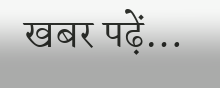खबर पढ़ें…